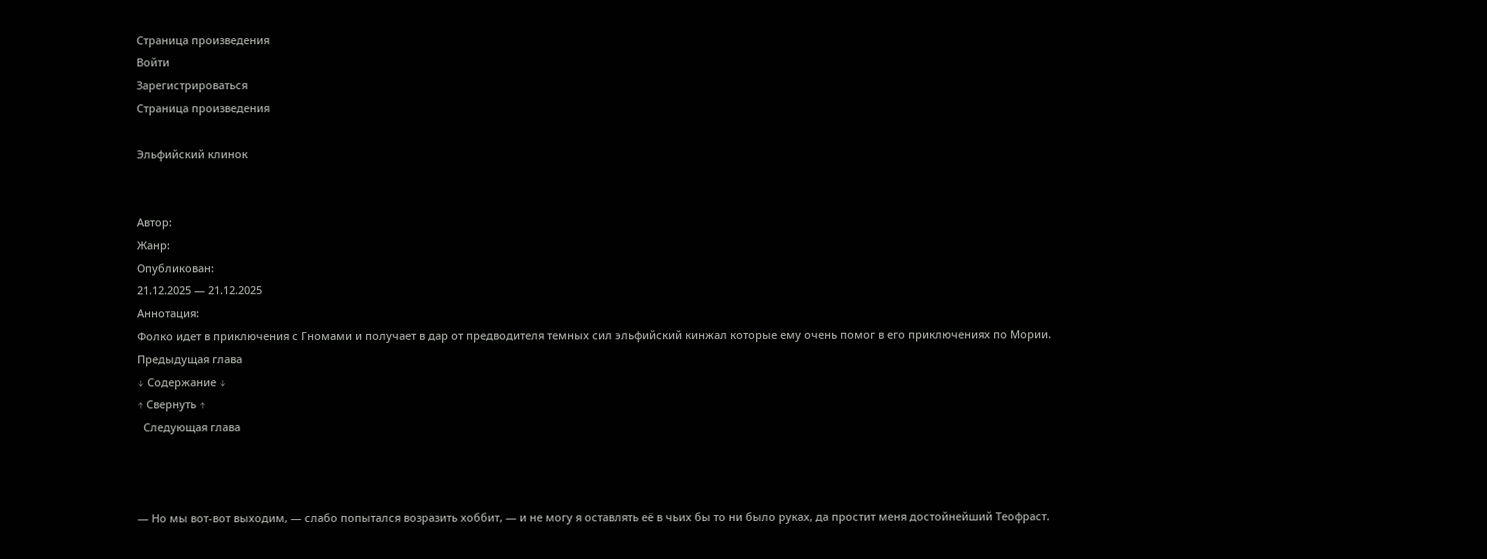Страница произведения
Войти
Зарегистрироваться
Страница произведения

Эльфийский клинок


Автор:
Жанр:
Опубликован:
21.12.2025 — 21.12.2025
Аннотация:
Фолко идет в приключения с Гномами и получает в дар от предводителя темных сил эльфийский кинжал которые ему очень помог в его приключениях по Мории.
Предыдущая глава
↓ Содержание ↓
↑ Свернуть ↑
  Следующая глава



— Но мы вот-вот выходим, — слабо попытался возразить хоббит, — и не могу я оставлять её в чьих бы то ни было руках, да простит меня достойнейший Теофраст.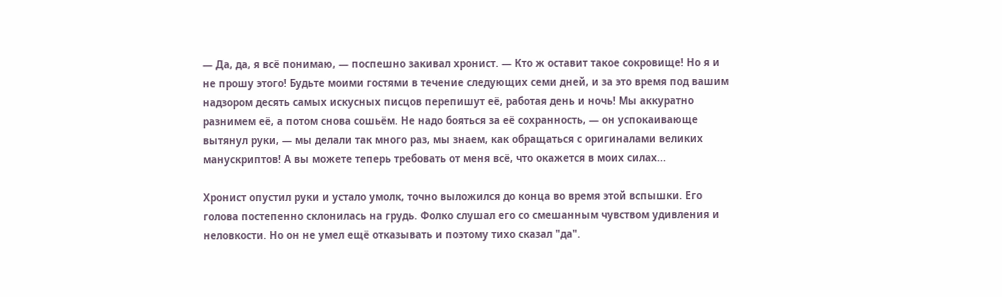— Да, да, я всё понимаю, — поспешно закивал хронист. — Кто ж оставит такое сокровище! Но я и не прошу этого! Будьте моими гостями в течение следующих семи дней, и за это время под вашим надзором десять самых искусных писцов перепишут её, работая день и ночь! Мы аккуратно разнимем её, а потом снова сошьём. Не надо бояться за её сохранность, — он успокаивающе вытянул руки, — мы делали так много раз, мы знаем, как обращаться с оригиналами великих манускриптов! А вы можете теперь требовать от меня всё, что окажется в моих силах...

Хронист опустил руки и устало умолк, точно выложился до конца во время этой вспышки. Его голова постепенно склонилась на грудь. Фолко слушал его со смешанным чувством удивления и неловкости. Но он не умел ещё отказывать и поэтому тихо сказал "да".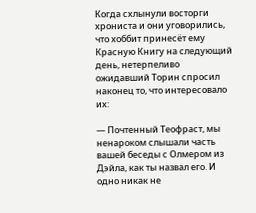Когда схлынули восторги хрониста и они уговорились, что хоббит принесёт ему Красную Книгу на следующий день, нетерпеливо ожидавший Торин спросил наконец то, что интересовало их:

— Почтенный Теофраст, мы ненароком слышали часть вашей беседы с Олмером из Дэйла, как ты назвал его. И одно никак не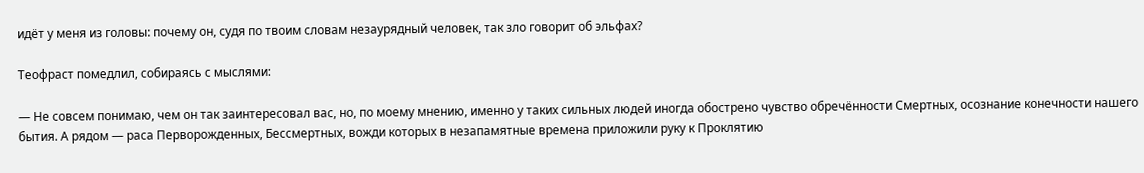идёт у меня из головы: почему он, судя по твоим словам незаурядный человек, так зло говорит об эльфах?

Теофраст помедлил, собираясь с мыслями:

— Не совсем понимаю, чем он так заинтересовал вас, но, по моему мнению, именно у таких сильных людей иногда обострено чувство обречённости Смертных, осознание конечности нашего бытия. А рядом — раса Перворожденных, Бессмертных, вожди которых в незапамятные времена приложили руку к Проклятию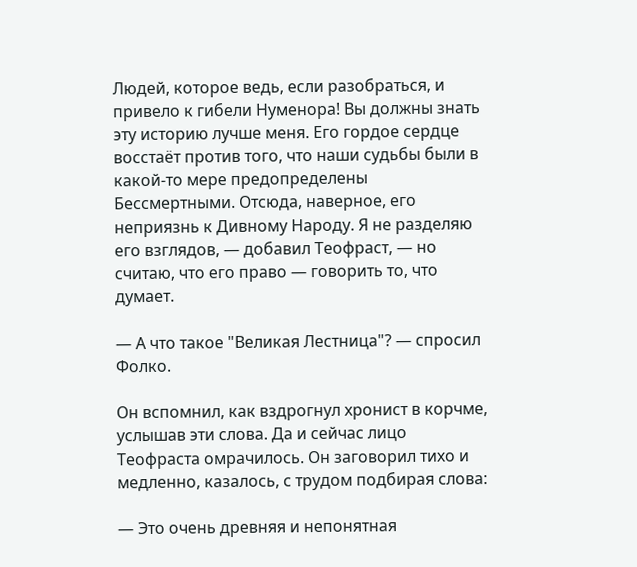Людей, которое ведь, если разобраться, и привело к гибели Нуменора! Вы должны знать эту историю лучше меня. Его гордое сердце восстаёт против того, что наши судьбы были в какой-то мере предопределены Бессмертными. Отсюда, наверное, его неприязнь к Дивному Народу. Я не разделяю его взглядов, — добавил Теофраст, — но считаю, что его право — говорить то, что думает.

— А что такое "Великая Лестница"? — спросил Фолко.

Он вспомнил, как вздрогнул хронист в корчме, услышав эти слова. Да и сейчас лицо Теофраста омрачилось. Он заговорил тихо и медленно, казалось, с трудом подбирая слова:

— Это очень древняя и непонятная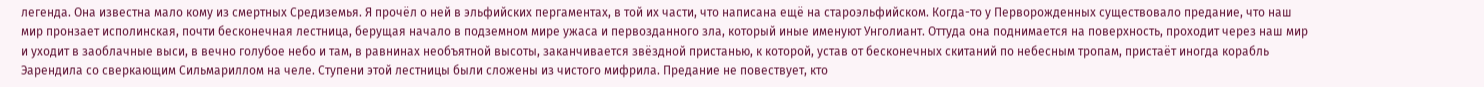легенда. Она известна мало кому из смертных Средиземья. Я прочёл о ней в эльфийских пергаментах, в той их части, что написана ещё на староэльфийском. Когда-то у Перворожденных существовало предание, что наш мир пронзает исполинская, почти бесконечная лестница, берущая начало в подземном мире ужаса и первозданного зла, который иные именуют Унголиант. Оттуда она поднимается на поверхность, проходит через наш мир и уходит в заоблачные выси, в вечно голубое небо и там, в равнинах необъятной высоты, заканчивается звёздной пристанью, к которой, устав от бесконечных скитаний по небесным тропам, пристаёт иногда корабль Эарендила со сверкающим Сильмариллом на челе. Ступени этой лестницы были сложены из чистого мифрила. Предание не повествует, кто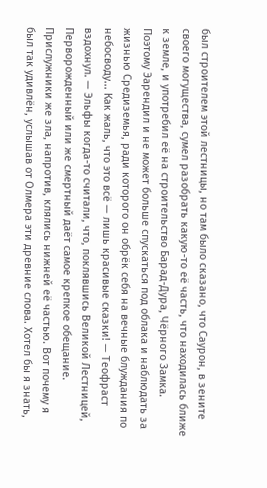был строителем этой лестницы, но там было сказано, что Саурон, в зените своего могущества, сумел разобрать какую-то её часть, что находилась ближе к земле, и употребил её на строительство Барад-Дура, Чёрного Замка. Поэтому Эарендил и не может больше спускаться под облака и наблюдать за жизнью Средиземья, ради которого он обрёк себя на вечные блуждания по небосводу... Как жаль, что это всё — лишь красивые сказки! — Теофраст вздохнул. — Эльфы когда-то считали, что, поклявшись Великой Лестницей, Перворожденный или же смертный даёт самое крепкое обещание. Прислужники же зла, напротив, клялись нижней её частью. Вот почему я был так удивлён, услышав от Олмера эти древние слова. Хотел бы я знать,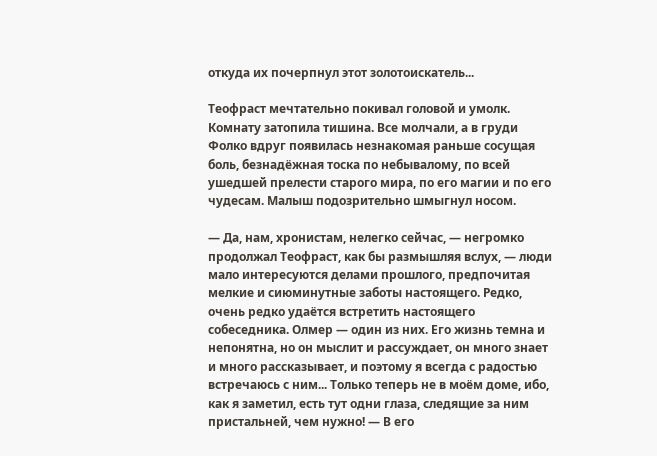откуда их почерпнул этот золотоискатель...

Теофраст мечтательно покивал головой и умолк. Комнату затопила тишина. Все молчали, а в груди Фолко вдруг появилась незнакомая раньше сосущая боль, безнадёжная тоска по небывалому, по всей ушедшей прелести старого мира, по его магии и по его чудесам. Малыш подозрительно шмыгнул носом.

— Да, нам, хронистам, нелегко сейчас, — негромко продолжал Теофраст, как бы размышляя вслух, — люди мало интересуются делами прошлого, предпочитая мелкие и сиюминутные заботы настоящего. Редко, очень редко удаётся встретить настоящего собеседника. Олмер — один из них. Его жизнь темна и непонятна, но он мыслит и рассуждает, он много знает и много рассказывает, и поэтому я всегда с радостью встречаюсь с ним... Только теперь не в моём доме, ибо, как я заметил, есть тут одни глаза, следящие за ним пристальней, чем нужно! — В его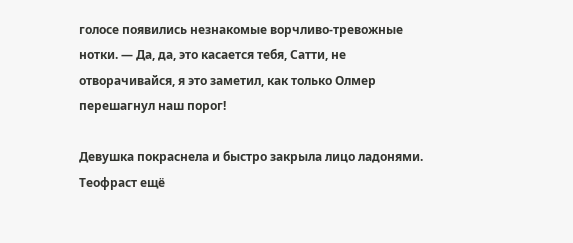голосе появились незнакомые ворчливо-тревожные нотки. — Да, да, это касается тебя, Сатти, не отворачивайся, я это заметил, как только Олмер перешагнул наш порог!

Девушка покраснела и быстро закрыла лицо ладонями. Теофраст ещё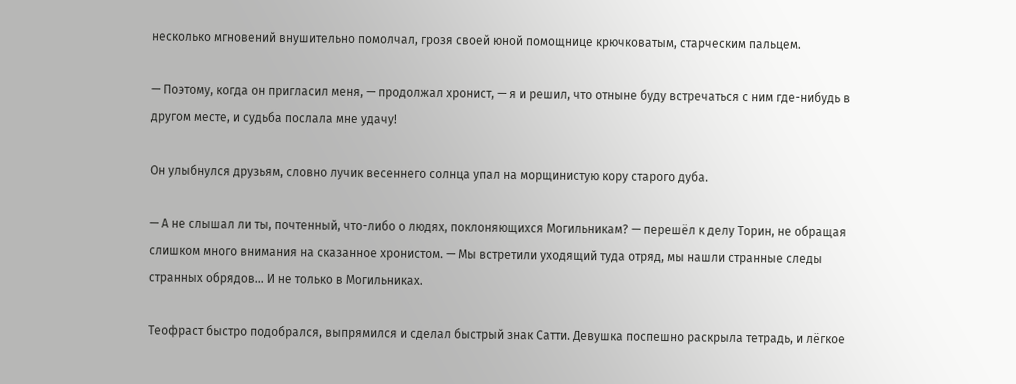несколько мгновений внушительно помолчал, грозя своей юной помощнице крючковатым, старческим пальцем.

— Поэтому, когда он пригласил меня, — продолжал хронист, — я и решил, что отныне буду встречаться с ним где-нибудь в другом месте, и судьба послала мне удачу!

Он улыбнулся друзьям, словно лучик весеннего солнца упал на морщинистую кору старого дуба.

— А не слышал ли ты, почтенный, что-либо о людях, поклоняющихся Могильникам? — перешёл к делу Торин, не обращая слишком много внимания на сказанное хронистом. — Мы встретили уходящий туда отряд, мы нашли странные следы странных обрядов... И не только в Могильниках.

Теофраст быстро подобрался, выпрямился и сделал быстрый знак Сатти. Девушка поспешно раскрыла тетрадь, и лёгкое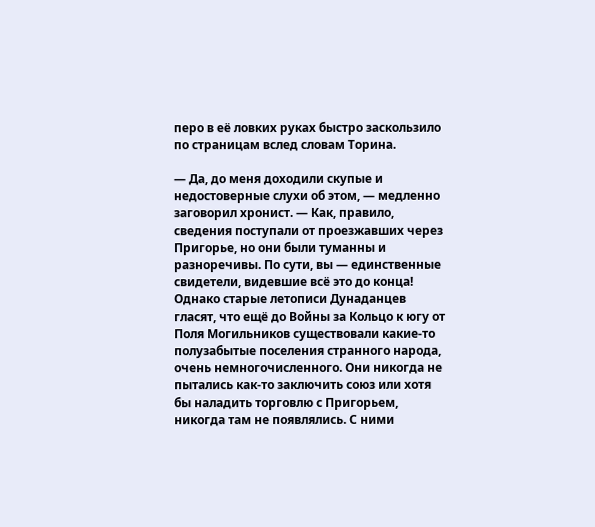перо в её ловких руках быстро заскользило по страницам вслед словам Торина.

— Да, до меня доходили скупые и недостоверные слухи об этом, — медленно заговорил хронист. — Как, правило, сведения поступали от проезжавших через Пригорье, но они были туманны и разноречивы. По сути, вы — единственные свидетели, видевшие всё это до конца! Однако старые летописи Дунаданцев гласят, что ещё до Войны за Кольцо к югу от Поля Могильников существовали какие-то полузабытые поселения странного народа, очень немногочисленного. Они никогда не пытались как-то заключить союз или хотя бы наладить торговлю с Пригорьем, никогда там не появлялись. С ними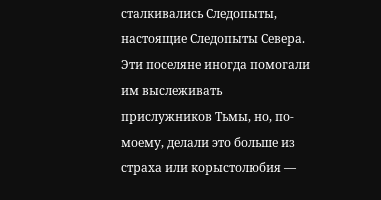сталкивались Следопыты, настоящие Следопыты Севера. Эти поселяне иногда помогали им выслеживать прислужников Тьмы, но, по-моему, делали это больше из страха или корыстолюбия —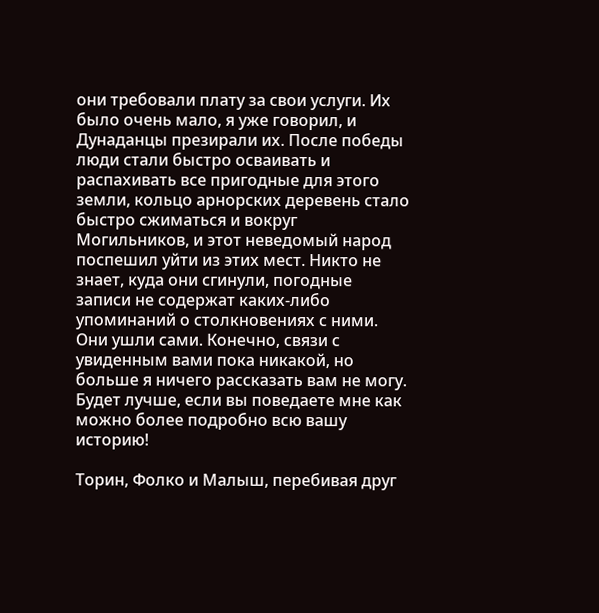они требовали плату за свои услуги. Их было очень мало, я уже говорил, и Дунаданцы презирали их. После победы люди стали быстро осваивать и распахивать все пригодные для этого земли, кольцо арнорских деревень стало быстро сжиматься и вокруг Могильников, и этот неведомый народ поспешил уйти из этих мест. Никто не знает, куда они сгинули, погодные записи не содержат каких-либо упоминаний о столкновениях с ними. Они ушли сами. Конечно, связи с увиденным вами пока никакой, но больше я ничего рассказать вам не могу. Будет лучше, если вы поведаете мне как можно более подробно всю вашу историю!

Торин, Фолко и Малыш, перебивая друг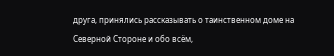друга, принялись рассказывать о таинственном доме на Северной Стороне и обо всём,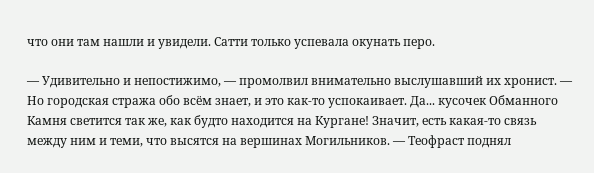что они там нашли и увидели. Сатти только успевала окунать перо.

— Удивительно и непостижимо, — промолвил внимательно выслушавший их хронист. — Но городская стража обо всём знает, и это как-то успокаивает. Да... кусочек Обманного Камня светится так же, как будто находится на Кургане! Значит, есть какая-то связь между ним и теми, что высятся на вершинах Могильников. — Теофраст поднял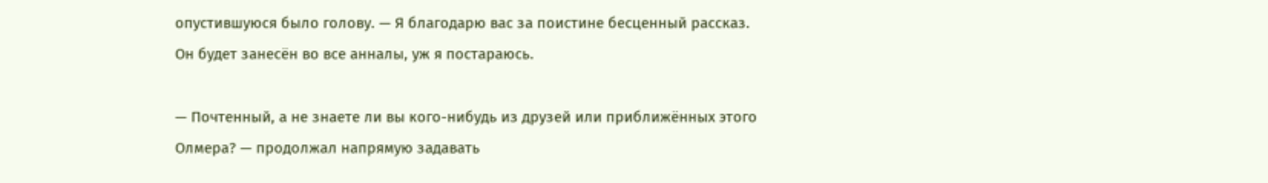опустившуюся было голову. — Я благодарю вас за поистине бесценный рассказ. Он будет занесён во все анналы, уж я постараюсь.

— Почтенный, а не знаете ли вы кого-нибудь из друзей или приближённых этого Олмера? — продолжал напрямую задавать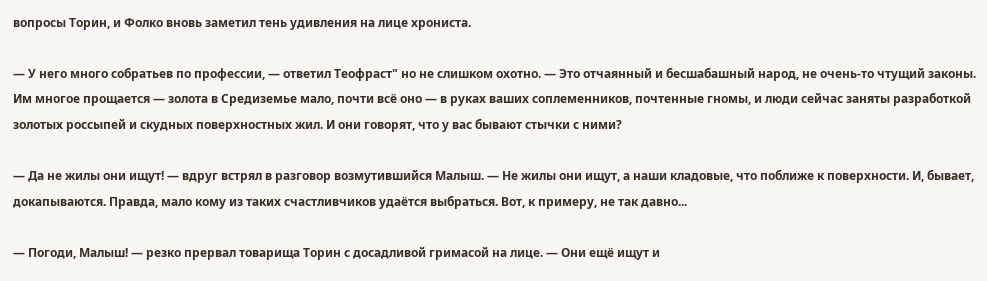вопросы Торин, и Фолко вновь заметил тень удивления на лице хрониста.

— У него много собратьев по профессии, — ответил Теофраст" но не слишком охотно. — Это отчаянный и бесшабашный народ, не очень-то чтущий законы. Им многое прощается — золота в Средиземье мало, почти всё оно — в руках ваших соплеменников, почтенные гномы, и люди сейчас заняты разработкой золотых россыпей и скудных поверхностных жил. И они говорят, что у вас бывают стычки с ними?

— Да не жилы они ищут! — вдруг встрял в разговор возмутившийся Малыш. — Не жилы они ищут, а наши кладовые, что поближе к поверхности. И, бывает, докапываются. Правда, мало кому из таких счастливчиков удаётся выбраться. Вот, к примеру, не так давно...

— Погоди, Малыш! — резко прервал товарища Торин с досадливой гримасой на лице. — Они ещё ищут и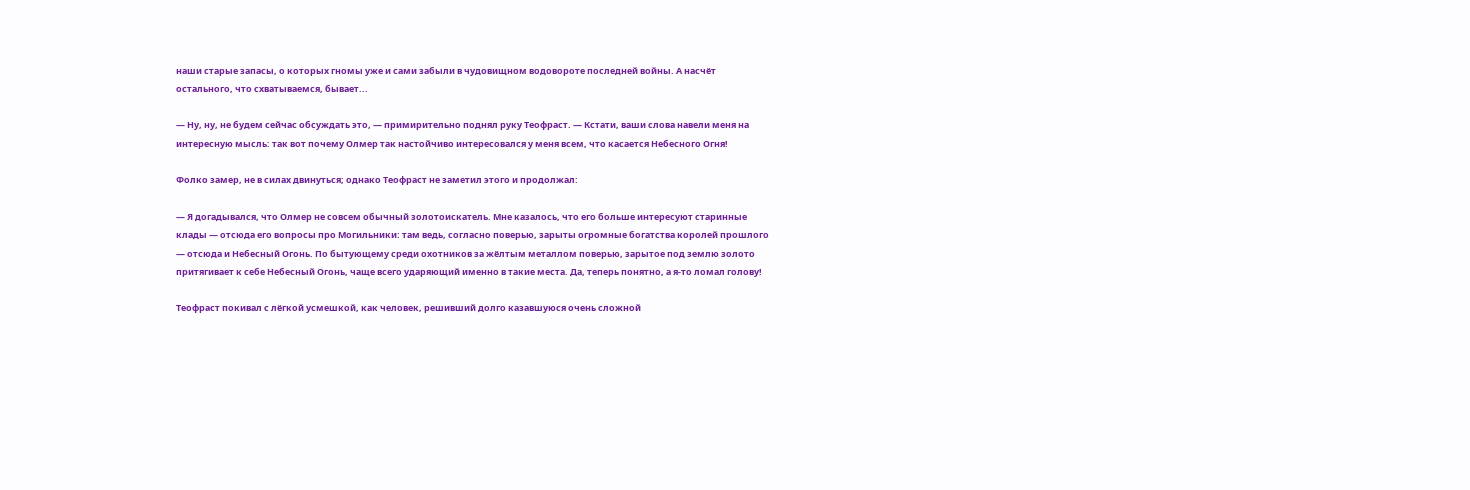наши старые запасы, о которых гномы уже и сами забыли в чудовищном водовороте последней войны. А насчёт остального, что схватываемся, бывает...

— Ну, ну, не будем сейчас обсуждать это, — примирительно поднял руку Теофраст. — Кстати, ваши слова навели меня на интересную мысль: так вот почему Олмер так настойчиво интересовался у меня всем, что касается Небесного Огня!

Фолко замер, не в силах двинуться; однако Теофраст не заметил этого и продолжал:

— Я догадывался, что Олмер не совсем обычный золотоискатель. Мне казалось, что его больше интересуют старинные клады — отсюда его вопросы про Могильники: там ведь, согласно поверью, зарыты огромные богатства королей прошлого — отсюда и Небесный Огонь. По бытующему среди охотников за жёлтым металлом поверью, зарытое под землю золото притягивает к себе Небесный Огонь, чаще всего ударяющий именно в такие места. Да, теперь понятно, а я-то ломал голову!

Теофраст покивал с лёгкой усмешкой, как человек, решивший долго казавшуюся очень сложной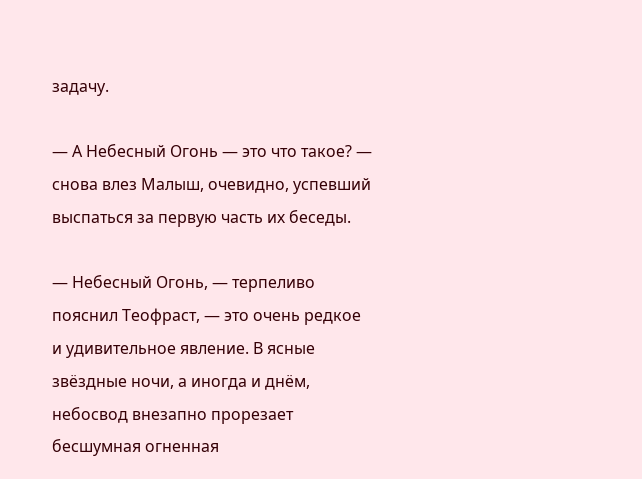задачу.

— А Небесный Огонь — это что такое? — снова влез Малыш, очевидно, успевший выспаться за первую часть их беседы.

— Небесный Огонь, — терпеливо пояснил Теофраст, — это очень редкое и удивительное явление. В ясные звёздные ночи, а иногда и днём, небосвод внезапно прорезает бесшумная огненная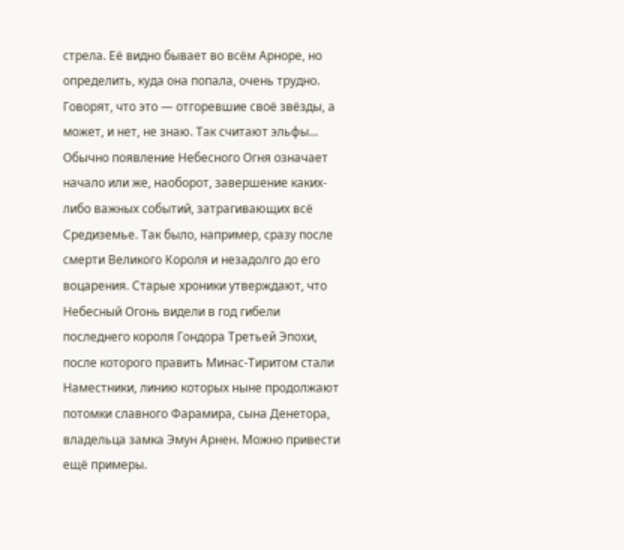стрела. Её видно бывает во всём Арноре, но определить, куда она попала, очень трудно. Говорят, что это — отгоревшие своё звёзды, а может, и нет, не знаю. Так считают эльфы... Обычно появление Небесного Огня означает начало или же, наоборот, завершение каких-либо важных событий, затрагивающих всё Средиземье. Так было, например, сразу после смерти Великого Короля и незадолго до его воцарения. Старые хроники утверждают, что Небесный Огонь видели в год гибели последнего короля Гондора Третьей Эпохи, после которого править Минас-Тиритом стали Наместники, линию которых ныне продолжают потомки славного Фарамира, сына Денетора, владельца замка Эмун Арнен. Можно привести ещё примеры.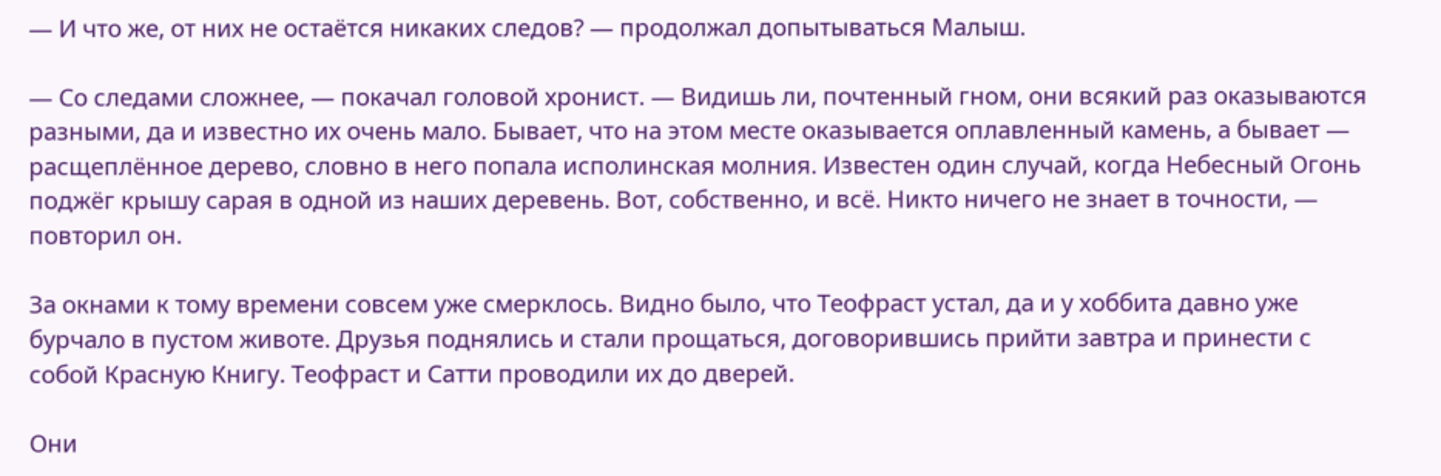— И что же, от них не остаётся никаких следов? — продолжал допытываться Малыш.

— Со следами сложнее, — покачал головой хронист. — Видишь ли, почтенный гном, они всякий раз оказываются разными, да и известно их очень мало. Бывает, что на этом месте оказывается оплавленный камень, а бывает — расщеплённое дерево, словно в него попала исполинская молния. Известен один случай, когда Небесный Огонь поджёг крышу сарая в одной из наших деревень. Вот, собственно, и всё. Никто ничего не знает в точности, — повторил он.

За окнами к тому времени совсем уже смерклось. Видно было, что Теофраст устал, да и у хоббита давно уже бурчало в пустом животе. Друзья поднялись и стали прощаться, договорившись прийти завтра и принести с собой Красную Книгу. Теофраст и Сатти проводили их до дверей.

Они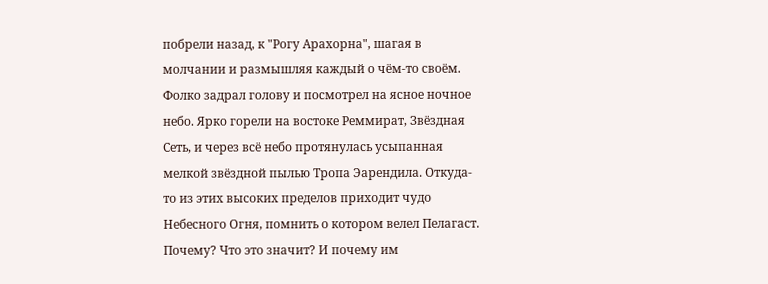побрели назад, к "Рогу Арахорна", шагая в молчании и размышляя каждый о чём-то своём. Фолко задрал голову и посмотрел на ясное ночное небо. Ярко горели на востоке Реммират, Звёздная Сеть, и через всё небо протянулась усыпанная мелкой звёздной пылью Тропа Эарендила. Откуда-то из этих высоких пределов приходит чудо Небесного Огня, помнить о котором велел Пелагаст. Почему? Что это значит? И почему им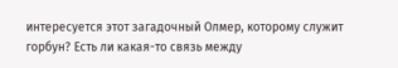интересуется этот загадочный Олмер, которому служит горбун? Есть ли какая-то связь между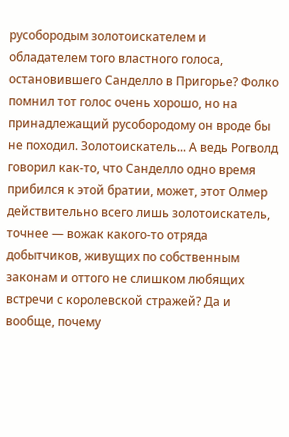русобородым золотоискателем и обладателем того властного голоса, остановившего Санделло в Пригорье? Фолко помнил тот голос очень хорошо, но на принадлежащий русобородому он вроде бы не походил. Золотоискатель... А ведь Рогволд говорил как-то, что Санделло одно время прибился к этой братии, может, этот Олмер действительно всего лишь золотоискатель, точнее — вожак какого-то отряда добытчиков, живущих по собственным законам и оттого не слишком любящих встречи с королевской стражей? Да и вообще, почему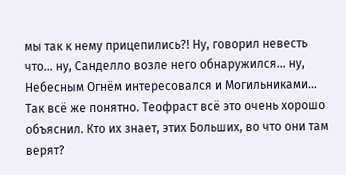мы так к нему прицепились?! Ну, говорил невесть что... ну, Санделло возле него обнаружился... ну, Небесным Огнём интересовался и Могильниками... Так всё же понятно. Теофраст всё это очень хорошо объяснил. Кто их знает, этих Больших, во что они там верят?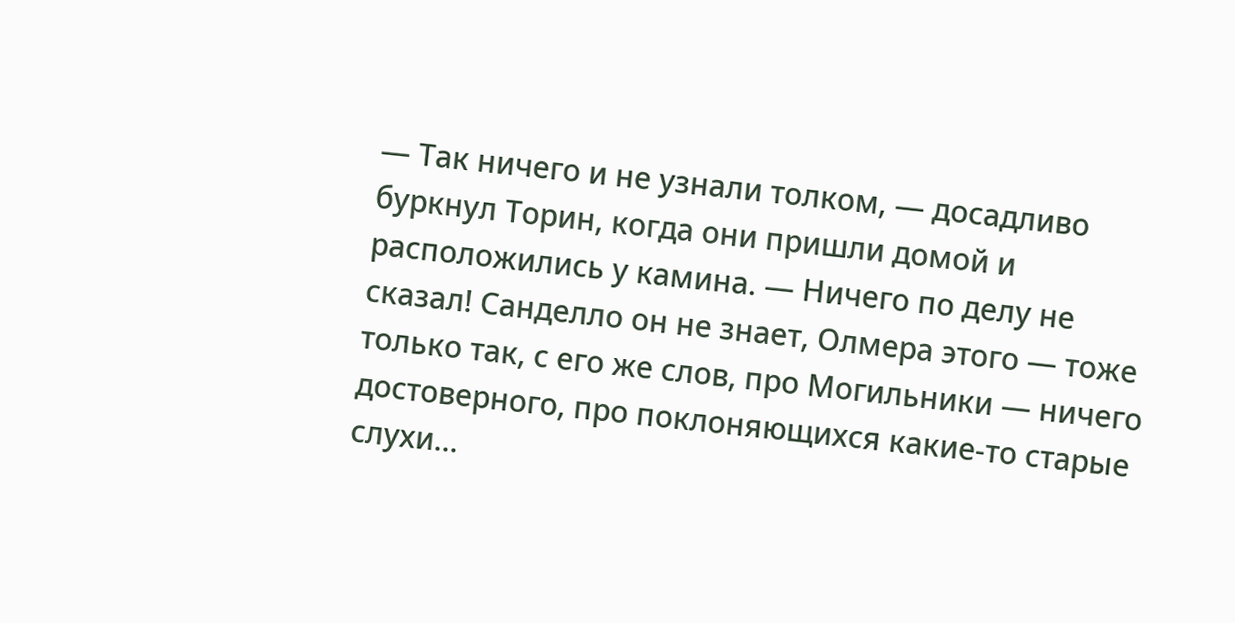— Так ничего и не узнали толком, — досадливо буркнул Торин, когда они пришли домой и расположились у камина. — Ничего по делу не сказал! Санделло он не знает, Олмера этого — тоже только так, с его же слов, про Могильники — ничего достоверного, про поклоняющихся какие-то старые слухи...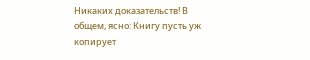Никаких доказательств! В общем, ясно: Книгу пусть уж копирует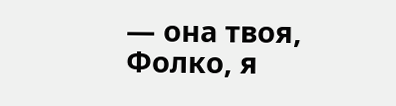— она твоя, Фолко, я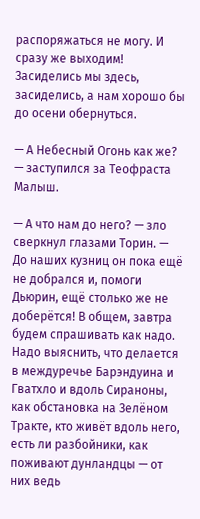распоряжаться не могу. И сразу же выходим! Засиделись мы здесь, засиделись, а нам хорошо бы до осени обернуться.

— А Небесный Огонь как же? — заступился за Теофраста Малыш.

— А что нам до него? — зло сверкнул глазами Торин. — До наших кузниц он пока ещё не добрался и, помоги Дьюрин, ещё столько же не доберётся! В общем, завтра будем спрашивать как надо. Надо выяснить, что делается в междуречье Барэндуина и Гватхло и вдоль Сираноны, как обстановка на Зелёном Тракте, кто живёт вдоль него, есть ли разбойники, как поживают дунландцы — от них ведь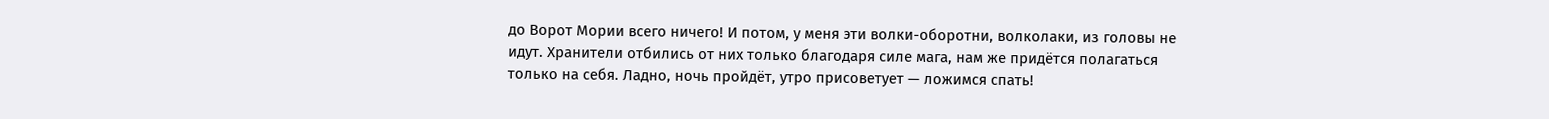до Ворот Мории всего ничего! И потом, у меня эти волки-оборотни, волколаки, из головы не идут. Хранители отбились от них только благодаря силе мага, нам же придётся полагаться только на себя. Ладно, ночь пройдёт, утро присоветует — ложимся спать!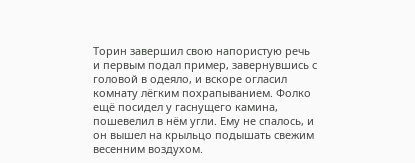Торин завершил свою напористую речь и первым подал пример, завернувшись с головой в одеяло, и вскоре огласил комнату лёгким похрапыванием. Фолко ещё посидел у гаснущего камина, пошевелил в нём угли. Ему не спалось, и он вышел на крыльцо подышать свежим весенним воздухом.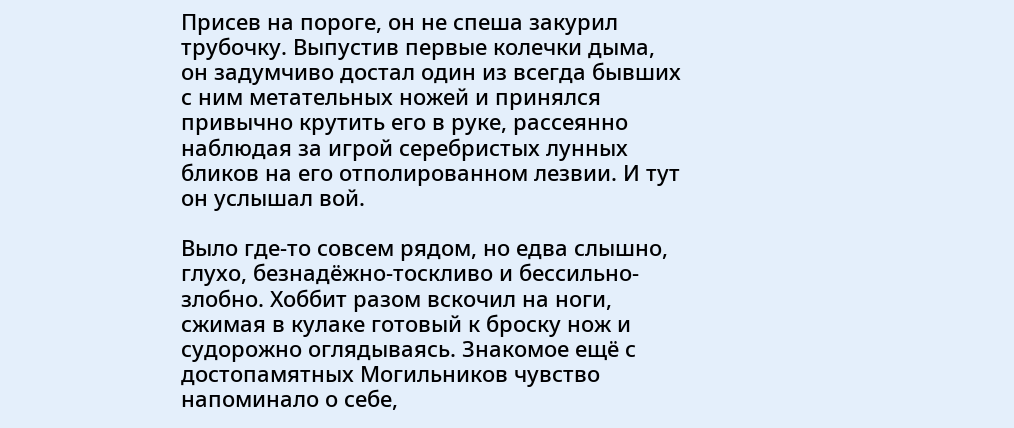Присев на пороге, он не спеша закурил трубочку. Выпустив первые колечки дыма, он задумчиво достал один из всегда бывших с ним метательных ножей и принялся привычно крутить его в руке, рассеянно наблюдая за игрой серебристых лунных бликов на его отполированном лезвии. И тут он услышал вой.

Выло где-то совсем рядом, но едва слышно, глухо, безнадёжно-тоскливо и бессильно-злобно. Хоббит разом вскочил на ноги, сжимая в кулаке готовый к броску нож и судорожно оглядываясь. Знакомое ещё с достопамятных Могильников чувство напоминало о себе,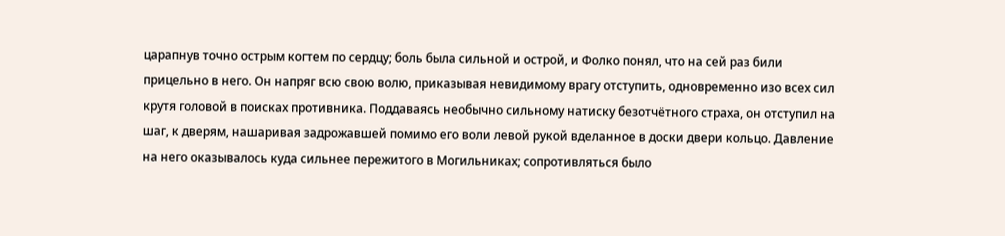царапнув точно острым когтем по сердцу; боль была сильной и острой, и Фолко понял, что на сей раз били прицельно в него. Он напряг всю свою волю, приказывая невидимому врагу отступить, одновременно изо всех сил крутя головой в поисках противника. Поддаваясь необычно сильному натиску безотчётного страха, он отступил на шаг, к дверям, нашаривая задрожавшей помимо его воли левой рукой вделанное в доски двери кольцо. Давление на него оказывалось куда сильнее пережитого в Могильниках; сопротивляться было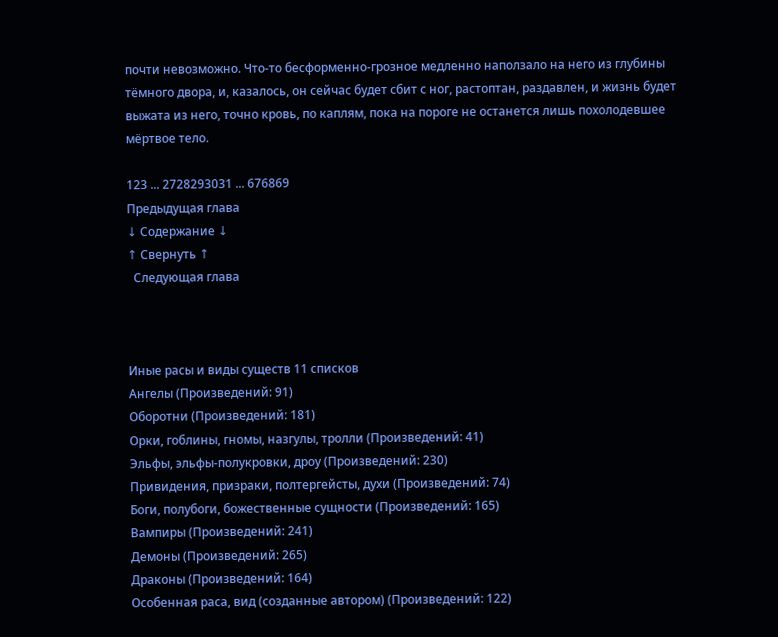почти невозможно. Что-то бесформенно-грозное медленно наползало на него из глубины тёмного двора, и, казалось, он сейчас будет сбит с ног, растоптан, раздавлен, и жизнь будет выжата из него, точно кровь, по каплям, пока на пороге не останется лишь похолодевшее мёртвое тело.

123 ... 2728293031 ... 676869
Предыдущая глава
↓ Содержание ↓
↑ Свернуть ↑
  Следующая глава



Иные расы и виды существ 11 списков
Ангелы (Произведений: 91)
Оборотни (Произведений: 181)
Орки, гоблины, гномы, назгулы, тролли (Произведений: 41)
Эльфы, эльфы-полукровки, дроу (Произведений: 230)
Привидения, призраки, полтергейсты, духи (Произведений: 74)
Боги, полубоги, божественные сущности (Произведений: 165)
Вампиры (Произведений: 241)
Демоны (Произведений: 265)
Драконы (Произведений: 164)
Особенная раса, вид (созданные автором) (Произведений: 122)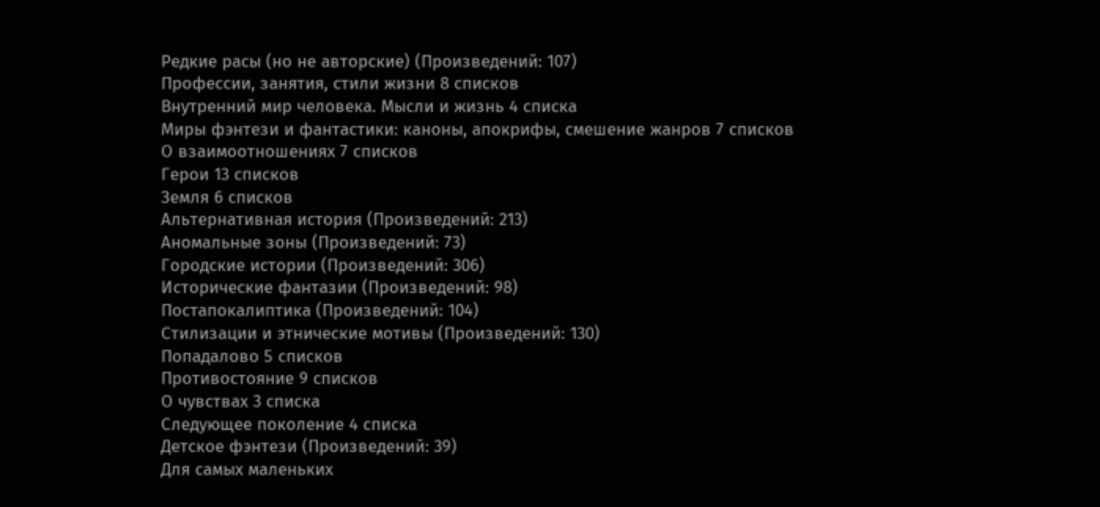Редкие расы (но не авторские) (Произведений: 107)
Профессии, занятия, стили жизни 8 списков
Внутренний мир человека. Мысли и жизнь 4 списка
Миры фэнтези и фантастики: каноны, апокрифы, смешение жанров 7 списков
О взаимоотношениях 7 списков
Герои 13 списков
Земля 6 списков
Альтернативная история (Произведений: 213)
Аномальные зоны (Произведений: 73)
Городские истории (Произведений: 306)
Исторические фантазии (Произведений: 98)
Постапокалиптика (Произведений: 104)
Стилизации и этнические мотивы (Произведений: 130)
Попадалово 5 списков
Противостояние 9 списков
О чувствах 3 списка
Следующее поколение 4 списка
Детское фэнтези (Произведений: 39)
Для самых маленьких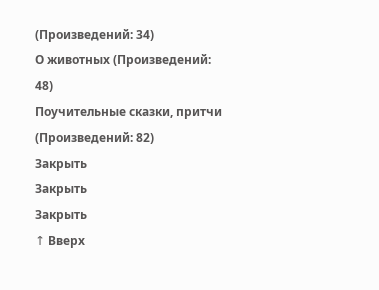(Произведений: 34)
О животных (Произведений: 48)
Поучительные сказки, притчи (Произведений: 82)
Закрыть
Закрыть
Закрыть
↑ Вверх